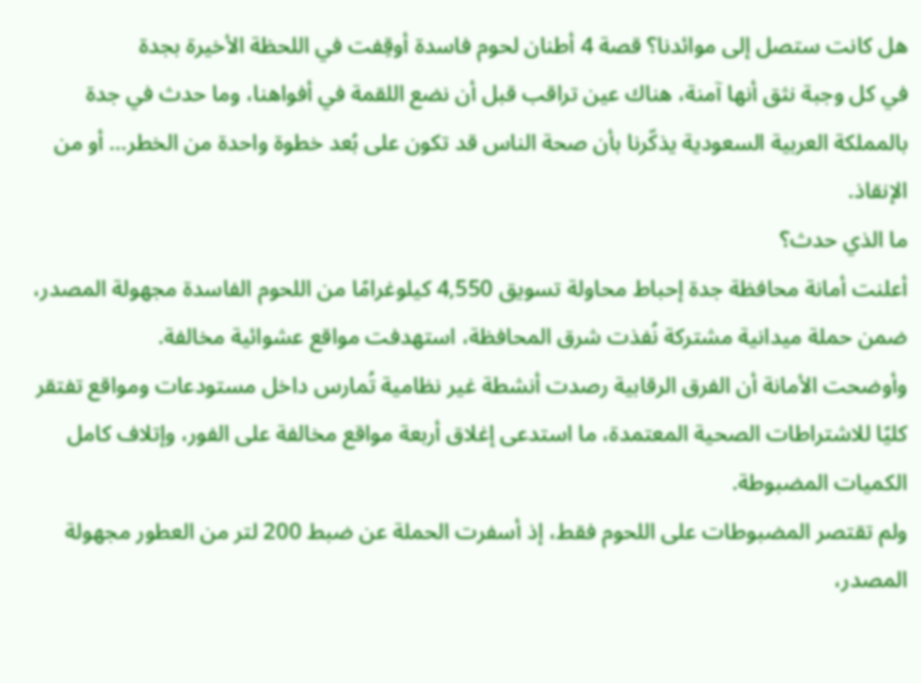هل كانت ستصل إلى موائدنا؟ قصة 4 أطنان لحوم فاسدة أوقِفت في اللحظة الأخيرة بجدة
في كل وجبة نثق أنها آمنة، هناك عين تراقب قبل أن نضع اللقمة في أفواهنا، وما حدث في جدة بالمملكة العربية السعودية يذكّرنا بأن صحة الناس قد تكون على بُعد خطوة واحدة من الخطر… أو من الإنقاذ.
ما الذي حدث؟
أعلنت أمانة محافظة جدة إحباط محاولة تسويق 4,550 كيلوغرامًا من اللحوم الفاسدة مجهولة المصدر، ضمن حملة ميدانية مشتركة نُفذت شرق المحافظة، استهدفت مواقع عشوائية مخالفة.
وأوضحت الأمانة أن الفرق الرقابية رصدت أنشطة غير نظامية تُمارس داخل مستودعات ومواقع تفتقر كليًا للاشتراطات الصحية المعتمدة، ما استدعى إغلاق أربعة مواقع مخالفة على الفور، وإتلاف كامل الكميات المضبوطة.
ولم تقتصر المضبوطات على اللحوم فقط، إذ أسفرت الحملة عن ضبط 200 لتر من العطور مجهولة المصدر،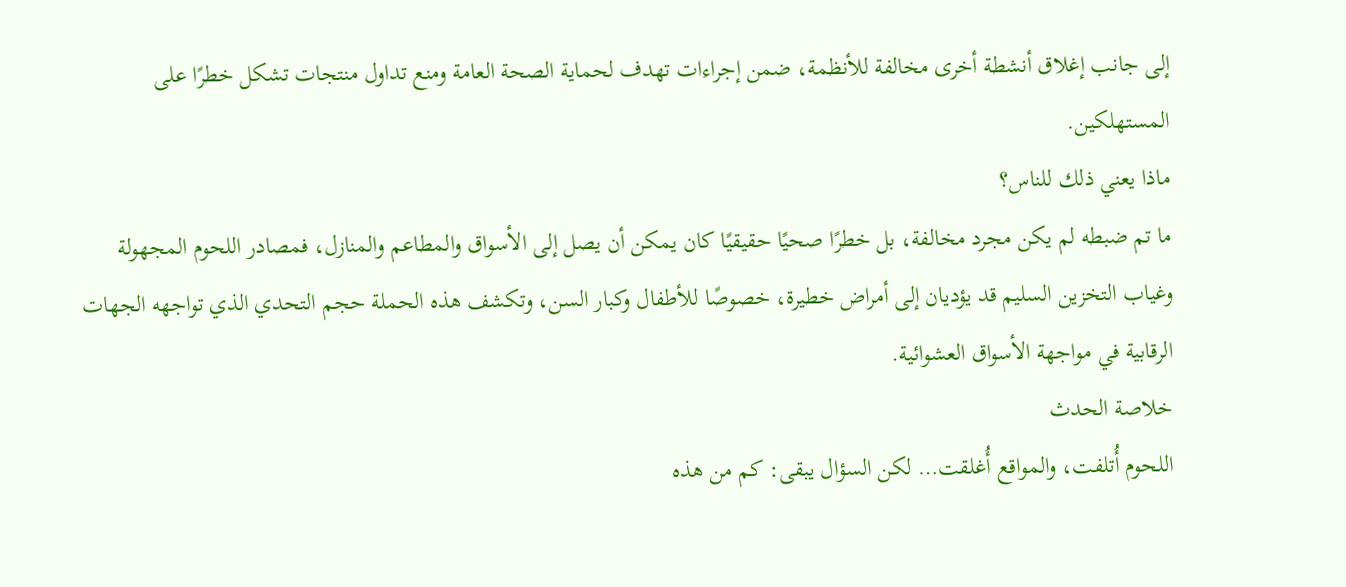إلى جانب إغلاق أنشطة أخرى مخالفة للأنظمة، ضمن إجراءات تهدف لحماية الصحة العامة ومنع تداول منتجات تشكل خطرًا على المستهلكين.
ماذا يعني ذلك للناس؟
ما تم ضبطه لم يكن مجرد مخالفة، بل خطرًا صحيًا حقيقيًا كان يمكن أن يصل إلى الأسواق والمطاعم والمنازل، فمصادر اللحوم المجهولة وغياب التخزين السليم قد يؤديان إلى أمراض خطيرة، خصوصًا للأطفال وكبار السن، وتكشف هذه الحملة حجم التحدي الذي تواجهه الجهات الرقابية في مواجهة الأسواق العشوائية.
خلاصة الحدث
اللحوم أُتلفت، والمواقع أُغلقت… لكن السؤال يبقى: كم من هذه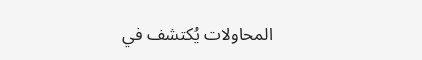المحاولات يُكتشف في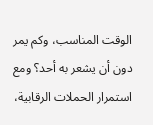الوقت المناسب، وكم يمر دون أن يشعر به أحد؟ ومع استمرار الحملات الرقابية،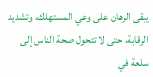يبقى الرهان على وعي المستهلك، وتشديد الرقابة، حتى لا تتحول صحة الناس إلى سلعة في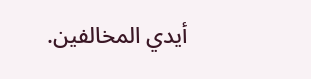أيدي المخالفين.